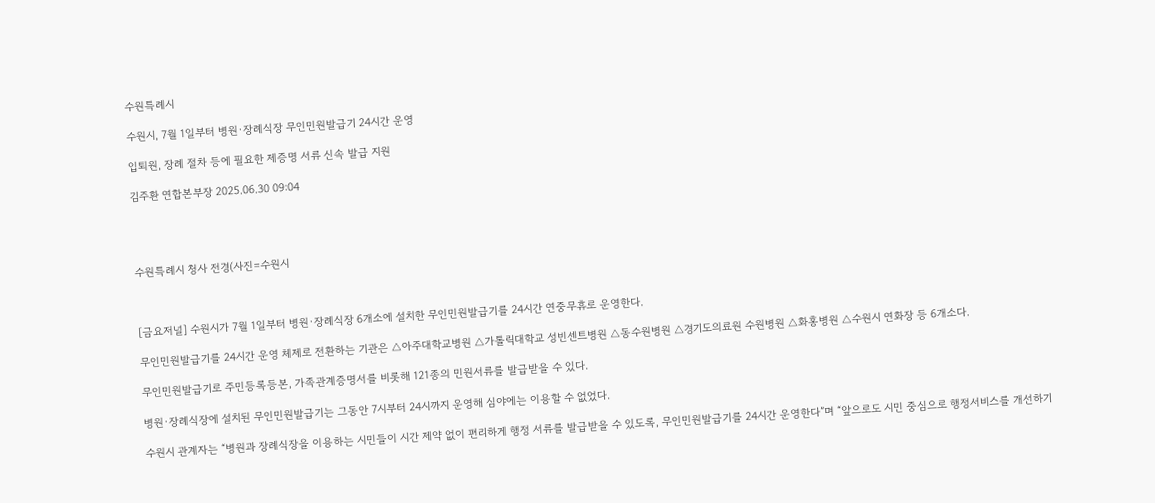수원특례시

수원시, 7월 1일부터 병원·장례식장 무인민원발급기 24시간 운영

입퇴원, 장례 절차 등에 필요한 제증명 서류 신속 발급 지원

김주환 연합본부장 2025.06.30 09:04




수원특례시 청사 전경(사진=수원시



[금요저널] 수원시가 7월 1일부터 병원·장례식장 6개소에 설치한 무인민원발급기를 24시간 연중무휴로 운영한다.

무인민원발급기를 24시간 운영 체제로 전환하는 기관은 △아주대학교병원 △가톨릭대학교 성빈센트병원 △동수원병원 △경기도의료원 수원병원 △화홍병원 △수원시 연화장 등 6개소다.

무인민원발급기로 주민등록등본, 가족관계증명서를 비롯해 121종의 민원서류를 발급받을 수 있다.

병원·장례식장에 설치된 무인민원발급기는 그동안 7시부터 24시까지 운영해 심야에는 이용할 수 없었다.

수원시 관계자는 “병원과 장례식장을 이용하는 시민들이 시간 제약 없이 편리하게 행정 서류를 발급받을 수 있도록, 무인민원발급기를 24시간 운영한다”며 “앞으로도 시민 중심으로 행정서비스를 개선하기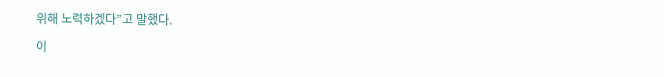위해 노력하겠다”고 말했다.

이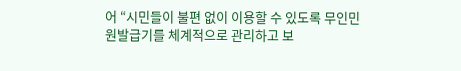어 “시민들이 불편 없이 이용할 수 있도록 무인민원발급기를 체계적으로 관리하고 보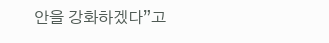안을 강화하겠다”고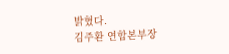밝혔다.
김주환 연합본부장